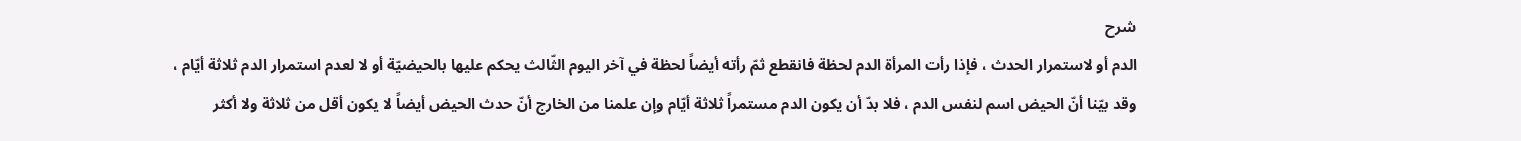شرح
الدم أو لاستمرار الحدث ، فإذا رأت المرأة الدم لحظة فانقطع ثمّ رأته أيضاً لحظة في آخر اليوم الثّالث يحكم عليها بالحيضيّة أو لا لعدم استمرار الدم ثلاثة أيّام ، وقد بيّنا أنّ الحيض اسم لنفس الدم ، فلا بدّ أن يكون الدم مستمراً ثلاثة أيّام وإن علمنا من الخارج أنّ حدث الحيض أيضاً لا يكون أقل من ثلاثة ولا أكثر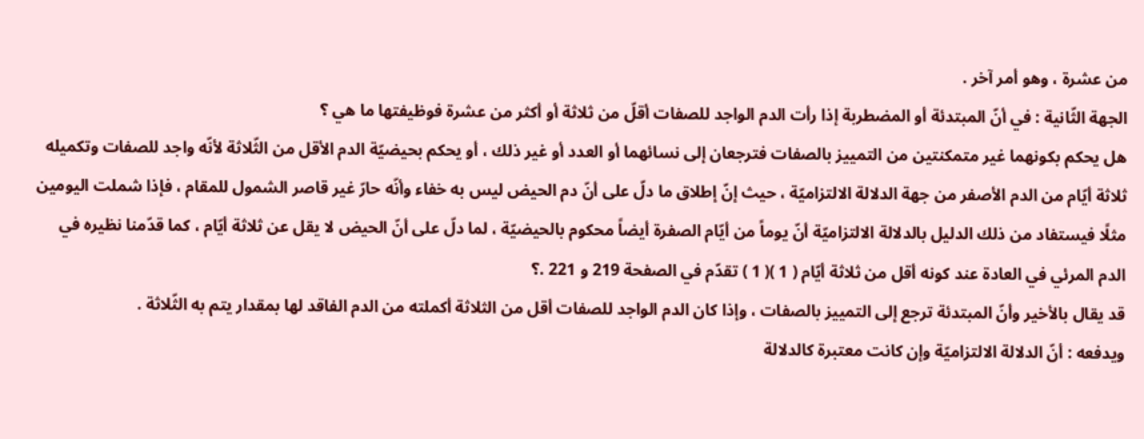من عشرة ، وهو أمر آخر .
الجهة الثّانية : في أنّ المبتدئة أو المضطربة إذا رأت الدم الواجد للصفات أقلّ من ثلاثة أو أكثر من عشرة فوظيفتها ما هي ؟
هل يحكم بكونهما غير متمكنتين من التمييز بالصفات فترجعان إلى نسائهما أو العدد أو غير ذلك ، أو يحكم بحيضيّة الدم الأقل من الثّلاثة لأنّه واجد للصفات وتكميله ثلاثة أيّام من الدم الأصفر من جهة الدلالة الالتزاميّة ، حيث إنّ إطلاق ما دلّ على أنّ دم الحيض ليس به خفاء وأنّه حارّ غير قاصر الشمول للمقام ، فإذا شملت اليومين مثلًا فيستفاد من ذلك الدليل بالدلالة الالتزاميّة أنّ يوماً من أيّام الصفرة أيضاً محكوم بالحيضيّة ، لما دلّ على أنّ الحيض لا يقل عن ثلاثة أيّام ، كما قدّمنا نظيره في الدم المرئي في العادة عند كونه أقل من ثلاثة أيّام ( 1 )( 1 ) تقدّم في الصفحة 219 و 221 .؟
قد يقال بالأخير وأنّ المبتدئة ترجع إلى التمييز بالصفات ، وإذا كان الدم الواجد للصفات أقل من الثلاثة أكملته من الدم الفاقد لها بمقدار يتم به الثّلاثة .
ويدفعه : أنّ الدلالة الالتزاميّة وإن كانت معتبرة كالدلالة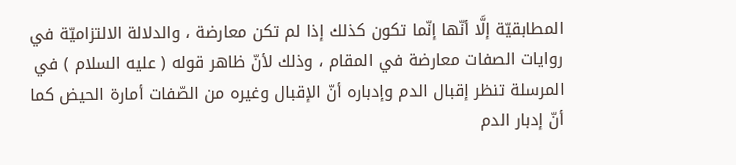المطابقيّة إلَّا أنّها إنّما تكون كذلك إذا لم تكن معارضة ، والدلالة الالتزاميّة في روايات الصفات معارضة في المقام ، وذلك لأنّ ظاهر قوله ( عليه السلام ) في المرسلة تنظر إقبال الدم وإدباره أنّ الإقبال وغيره من الصّفات أمارة الحيض كما أنّ إدبار الدم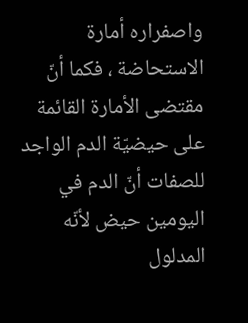واصفراره أمارة الاستحاضة ، فكما أنّ مقتضى الأمارة القائمة على حيضيّة الدم الواجد للصفات أنّ الدم في اليومين حيض لأنّه المدلول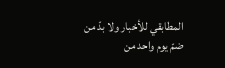المطابقي للأخبار ولا بدّ من ضمّ يوم واحد من